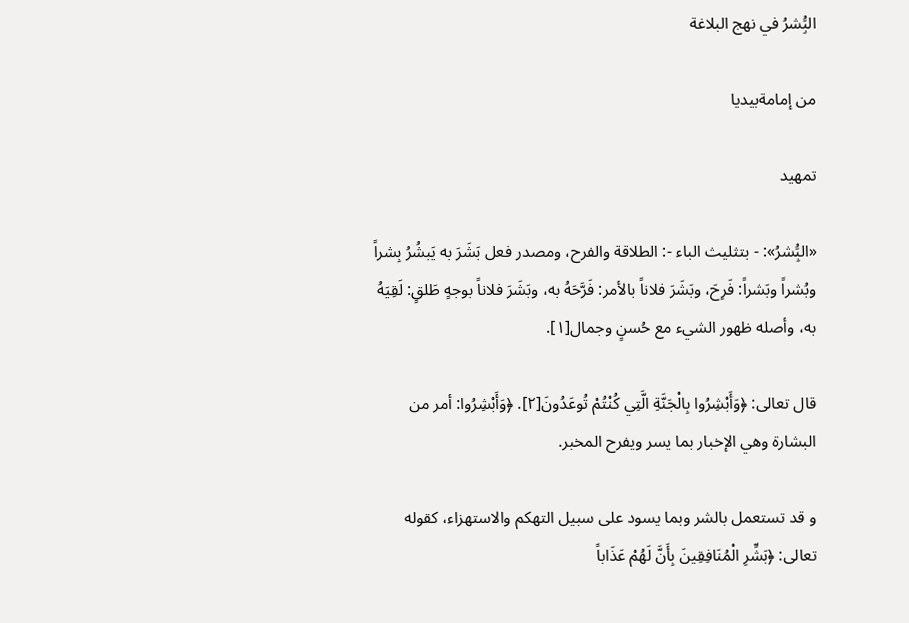البَُِشرُ في نهج البلاغة

من إمامةبيديا

تمهيد

«البَُِشرُ»: - بتثليث الباء -: الطلاقة والفرح، ومصدر فعل بَشَرَ به يَبشُرُ بِشراً وبُشراً وبَشراً: فَرِحَ، وبَشَرَ فلاناً بالأمر: فَرَّحَهُ به، وبَشَرَ فلاناً بوجهٍ طَلقٍ: لَقِيَهُ به، وأصله ظهور الشيء مع حُسنٍ وجمال[١].

قال تعالى: ﴿وَأَبْشِرُوا بِالْجَنَّةِ الَّتِي كُنْتُمْ تُوعَدُونَ[٢]. ﴿وَأَبْشِرُوا: أمر من البشارة وهي الإخبار بما يسر ويفرح المخبر.

و قد تستعمل بالشر وبما يسود على سبيل التهكم والاستهزاء، كقوله تعالى: ﴿بَشِّرِ الْمُنَافِقِينَ بِأَنَّ لَهُمْ عَذَاباً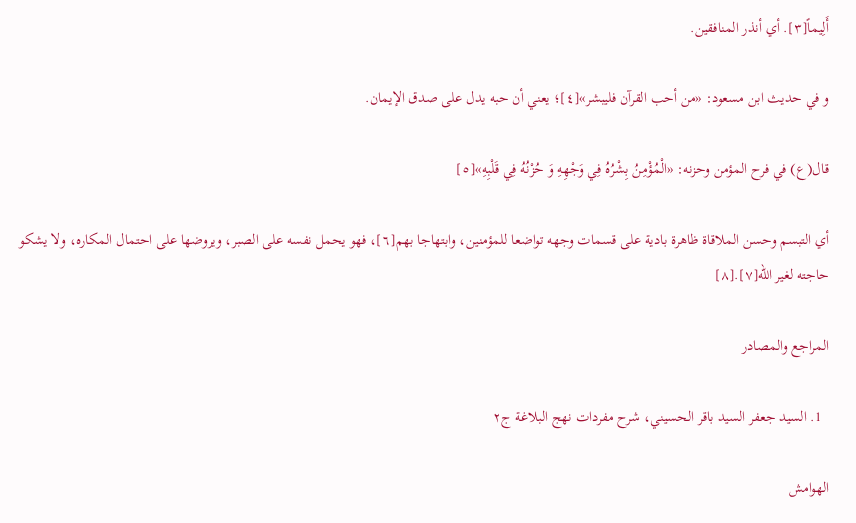أَلِيماً[٣]. أي أنذر المنافقين.

و في حديث ابن مسعود: «من أحب القرآن فليبشر»[٤]؛ يعني أن حبه يدل على صدق الإيمان.

قال(ع) في فرح المؤمن وحزنه: «الْمُؤْمِنُ بِشْرُهُ فِي وَجْهِهِ وَ حُزْنُهُ فِي قَلْبِهِ»[٥]

أي التبسم وحسن الملاقاة ظاهرة بادية على قسمات وجهه تواضعا للمؤمنين، وابتهاجا بهم[٦]، فهو يحمل نفسه على الصبر، ويروضها على احتمال المكاره، ولا يشكو حاجته لغير الله[٧].[٨]

المراجع والمصادر

  1. السيد جعفر السيد باقر الحسيني، شرح مفردات نهج البلاغة ج۲

الهوامش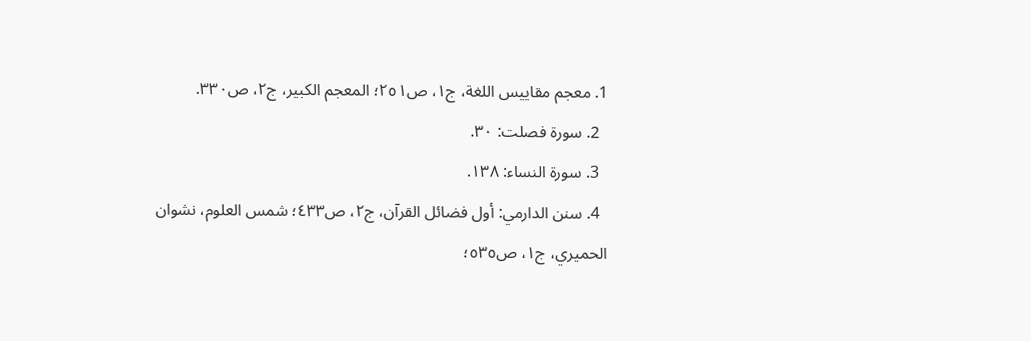1. معجم مقاييس اللغة، ج١، ص٢٥١؛ المعجم الكبير، ج٢، ص٣٣٠.
  2. سورة فصلت: ٣٠.
  3. سورة النساء: ١٣٨.
  4. سنن الدارمي: أول فضائل القرآن، ج٢، ص٤٣٣؛ شمس العلوم، نشوان الحميري، ج١، ص٥٣٥؛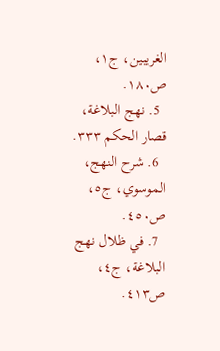الغريبين، ج١، ص١٨٠.
  5. نهج البلاغة، قصار الحكم ٣٣٣.
  6. شرح النهج، الموسوي، ج٥، ص٤٥٠.
  7. في ظلال نهج البلاغة، ج٤، ص٤١٣.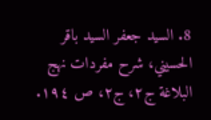8. السيد جعفر السيد باقر الحسيني، شرح مفردات نهج البلاغة ج٢، ج٢، ص ١٩٤.